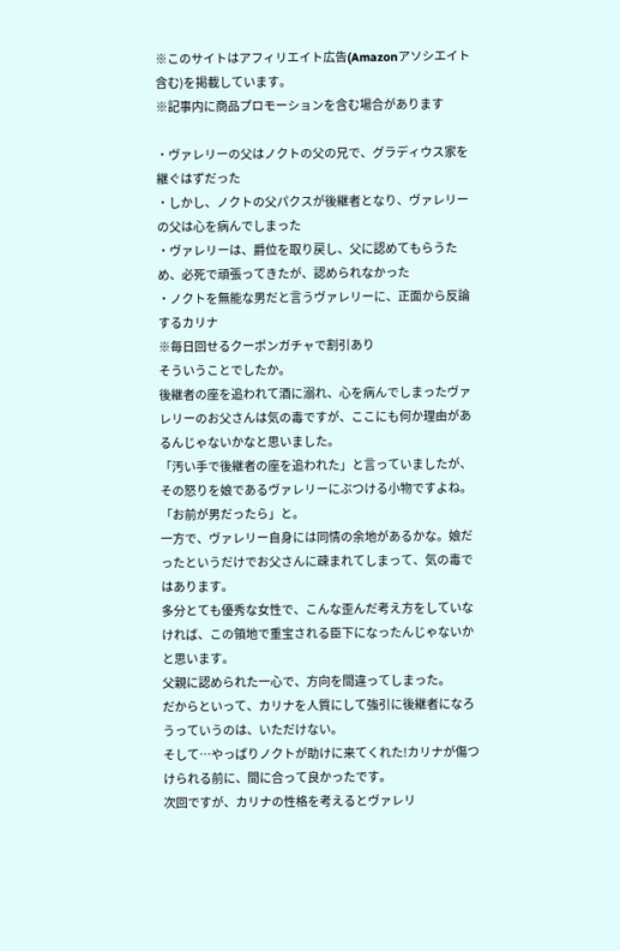※このサイトはアフィリエイト広告(Amazonアソシエイト含む)を掲載しています。
※記事内に商品プロモーションを含む場合があります

・ヴァレリーの父はノクトの父の兄で、グラディウス家を継ぐはずだった
・しかし、ノクトの父パクスが後継者となり、ヴァレリーの父は心を病んでしまった
・ヴァレリーは、爵位を取り戻し、父に認めてもらうため、必死で頑張ってきたが、認められなかった
・ノクトを無能な男だと言うヴァレリーに、正面から反論するカリナ
※毎日回せるクーポンガチャで割引あり
そういうことでしたか。
後継者の座を追われて酒に溺れ、心を病んでしまったヴァレリーのお父さんは気の毒ですが、ここにも何か理由があるんじゃないかなと思いました。
「汚い手で後継者の座を追われた」と言っていましたが、その怒りを娘であるヴァレリーにぶつける小物ですよね。「お前が男だったら」と。
一方で、ヴァレリー自身には同情の余地があるかな。娘だったというだけでお父さんに疎まれてしまって、気の毒ではあります。
多分とても優秀な女性で、こんな歪んだ考え方をしていなければ、この領地で重宝される臣下になったんじゃないかと思います。
父親に認められた一心で、方向を間違ってしまった。
だからといって、カリナを人質にして強引に後継者になろうっていうのは、いただけない。
そして…やっぱりノクトが助けに来てくれた!カリナが傷つけられる前に、間に合って良かったです。
次回ですが、カリナの性格を考えるとヴァレリ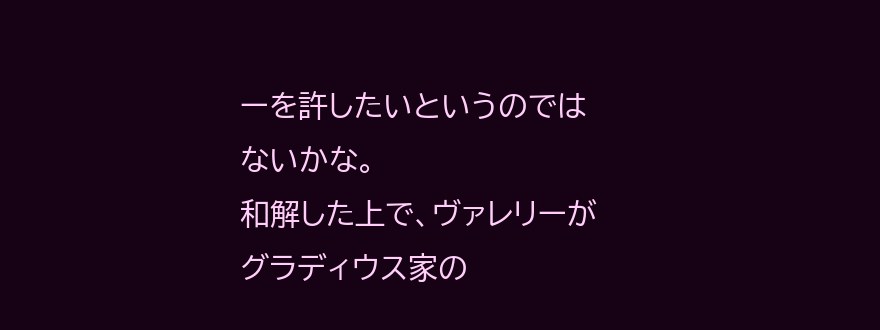ーを許したいというのではないかな。
和解した上で、ヴァレリーがグラディウス家の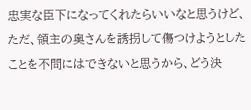忠実な臣下になってくれたらいいなと思うけど、ただ、領主の奥さんを誘拐して傷つけようとしたことを不問にはできないと思うから、どう決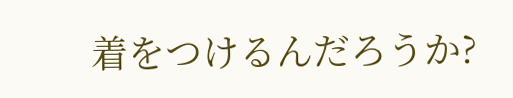着をつけるんだろうか?